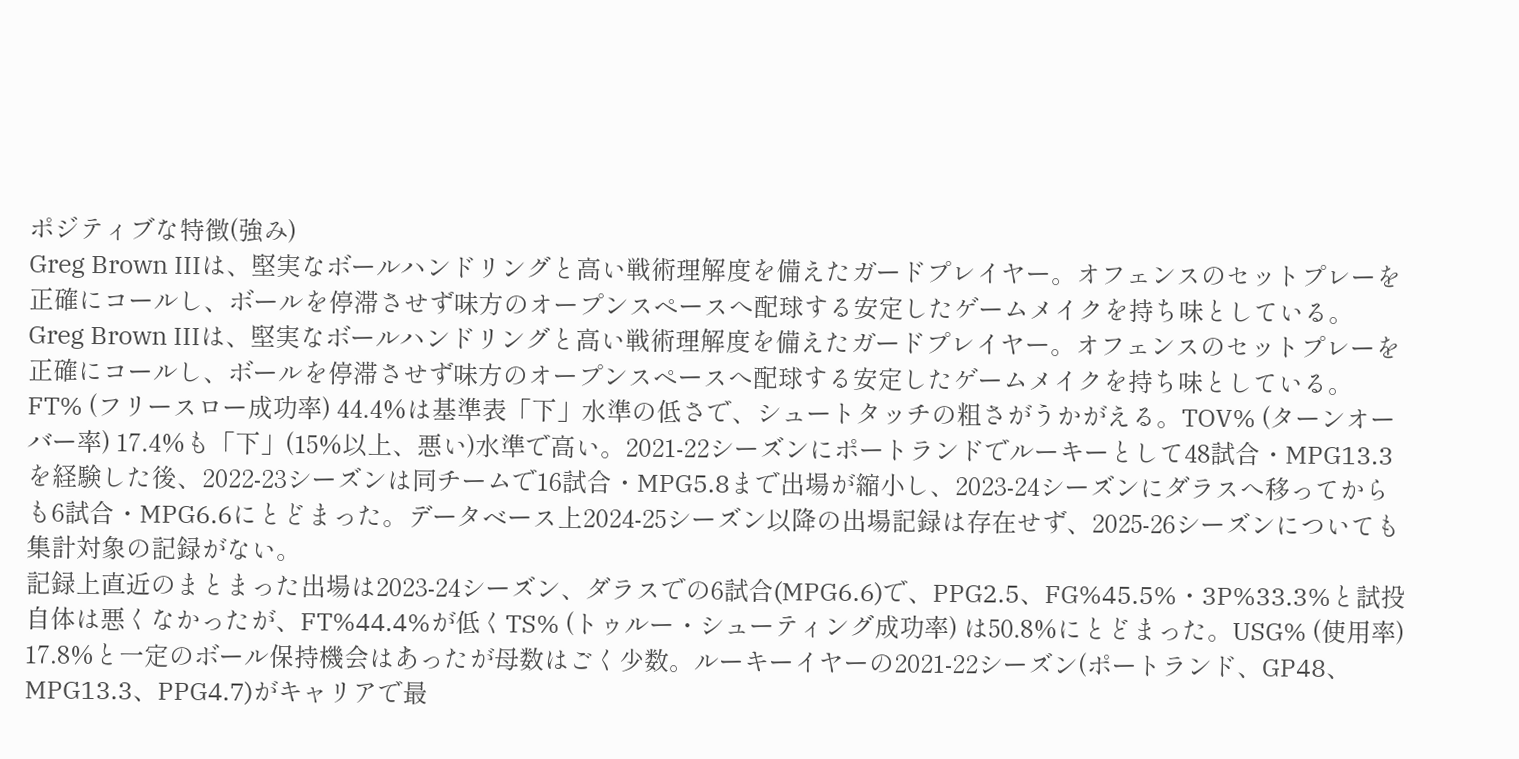ポジティブな特徴(強み)
Greg Brown IIIは、堅実なボールハンドリングと高い戦術理解度を備えたガードプレイヤー。オフェンスのセットプレーを正確にコールし、ボールを停滞させず味方のオープンスペースへ配球する安定したゲームメイクを持ち味としている。
Greg Brown IIIは、堅実なボールハンドリングと高い戦術理解度を備えたガードプレイヤー。オフェンスのセットプレーを正確にコールし、ボールを停滞させず味方のオープンスペースへ配球する安定したゲームメイクを持ち味としている。
FT% (フリースロー成功率) 44.4%は基準表「下」水準の低さで、シュートタッチの粗さがうかがえる。TOV% (ターンオーバー率) 17.4%も「下」(15%以上、悪い)水準で高い。2021-22シーズンにポートランドでルーキーとして48試合・MPG13.3を経験した後、2022-23シーズンは同チームで16試合・MPG5.8まで出場が縮小し、2023-24シーズンにダラスへ移ってからも6試合・MPG6.6にとどまった。データベース上2024-25シーズン以降の出場記録は存在せず、2025-26シーズンについても集計対象の記録がない。
記録上直近のまとまった出場は2023-24シーズン、ダラスでの6試合(MPG6.6)で、PPG2.5、FG%45.5%・3P%33.3%と試投自体は悪くなかったが、FT%44.4%が低くTS% (トゥルー・シューティング成功率) は50.8%にとどまった。USG% (使用率) 17.8%と一定のボール保持機会はあったが母数はごく少数。ルーキーイヤーの2021-22シーズン(ポートランド、GP48、MPG13.3、PPG4.7)がキャリアで最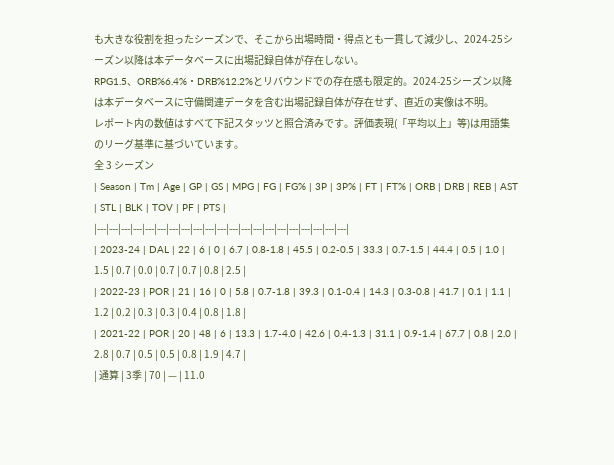も大きな役割を担ったシーズンで、そこから出場時間・得点とも一貫して減少し、2024-25シーズン以降は本データベースに出場記録自体が存在しない。
RPG1.5、ORB%6.4%・DRB%12.2%とリバウンドでの存在感も限定的。2024-25シーズン以降は本データベースに守備関連データを含む出場記録自体が存在せず、直近の実像は不明。
レポート内の数値はすべて下記スタッツと照合済みです。評価表現(「平均以上」等)は用語集のリーグ基準に基づいています。
全 3 シーズン
| Season | Tm | Age | GP | GS | MPG | FG | FG% | 3P | 3P% | FT | FT% | ORB | DRB | REB | AST | STL | BLK | TOV | PF | PTS |
|---|---|---|---|---|---|---|---|---|---|---|---|---|---|---|---|---|---|---|---|---|
| 2023-24 | DAL | 22 | 6 | 0 | 6.7 | 0.8-1.8 | 45.5 | 0.2-0.5 | 33.3 | 0.7-1.5 | 44.4 | 0.5 | 1.0 | 1.5 | 0.7 | 0.0 | 0.7 | 0.7 | 0.8 | 2.5 |
| 2022-23 | POR | 21 | 16 | 0 | 5.8 | 0.7-1.8 | 39.3 | 0.1-0.4 | 14.3 | 0.3-0.8 | 41.7 | 0.1 | 1.1 | 1.2 | 0.2 | 0.3 | 0.3 | 0.4 | 0.8 | 1.8 |
| 2021-22 | POR | 20 | 48 | 6 | 13.3 | 1.7-4.0 | 42.6 | 0.4-1.3 | 31.1 | 0.9-1.4 | 67.7 | 0.8 | 2.0 | 2.8 | 0.7 | 0.5 | 0.5 | 0.8 | 1.9 | 4.7 |
| 通算 | 3季 | 70 | — | 11.0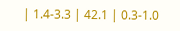| 1.4-3.3 | 42.1 | 0.3-1.0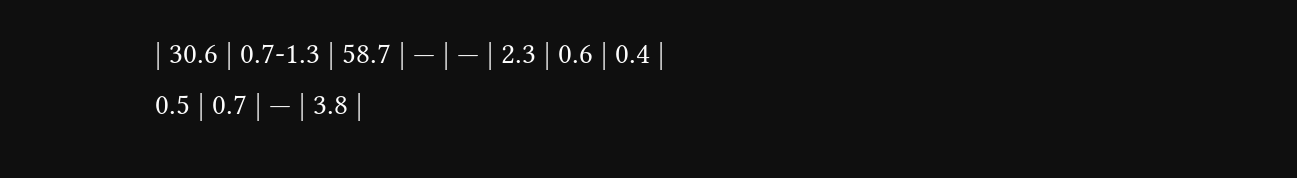| 30.6 | 0.7-1.3 | 58.7 | — | — | 2.3 | 0.6 | 0.4 | 0.5 | 0.7 | — | 3.8 |